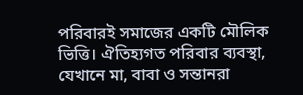পরিবারই সমাজের একটি মৌলিক ভিত্তি। ঐতিহ্যগত পরিবার ব্যবস্থা, যেখানে মা, বাবা ও সন্তানরা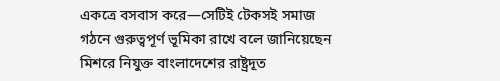একত্রে বসবাস করে—সেটিই টেকসই সমাজ গঠনে গুরুত্বপূর্ণ ভূমিকা রাখে বলে জানিয়েছেন মিশরে নিযুক্ত বাংলাদেশের রাষ্ট্রদূত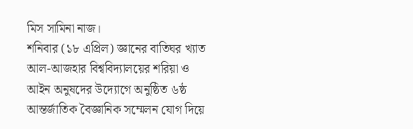মিস সামিনা নাজ।
শনিবার (১৮ এপ্রিল) জ্ঞানের বাতিঘর খ্যাত আল-আজহার বিশ্ববিদ্যালয়ের শরিয়া ও আইন অনুষদের উদ্যোগে অনুষ্ঠিত ৬ষ্ঠ আন্তর্জাতিক বৈজ্ঞানিক সম্মেলন যোগ দিয়ে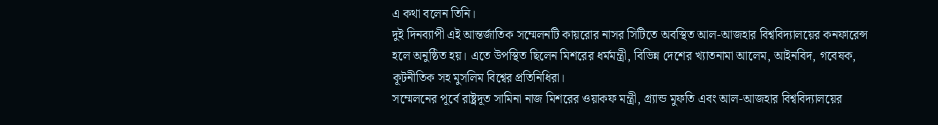এ কথা বলেন তিনি।
দুই দিনব্যাপী এই আন্তর্জাতিক সম্মেলনটি কায়রোর নাসর সিটিতে অবস্থিত আল-আজহার বিশ্ববিদ্যালয়ের কনফারেন্স হলে অনুষ্ঠিত হয়। এতে উপস্থিত ছিলেন মিশরের ধর্মমন্ত্রী, বিভিন্ন দেশের খ্যাতনামা আলেম, আইনবিদ, গবেষক, কূটনীতিক সহ মুসলিম বিশ্বের প্রতিনিধিরা।
সম্মেলনের পূর্বে রাষ্ট্রদূত সামিনা নাজ মিশরের ওয়াকফ মন্ত্রী, গ্র্যান্ড মুফতি এবং আল-আজহার বিশ্ববিদ্যালয়ের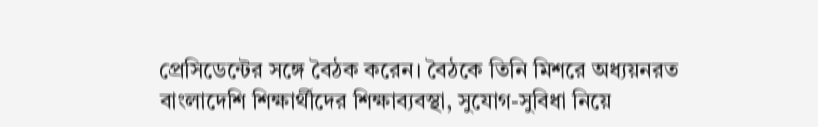প্রেসিডেন্টের সঙ্গে বৈঠক করেন। বৈঠকে তিনি মিশরে অধ্যয়নরত বাংলাদেশি শিক্ষার্থীদের শিক্ষাব্যবস্থা, সুযোগ-সুবিধা নিয়ে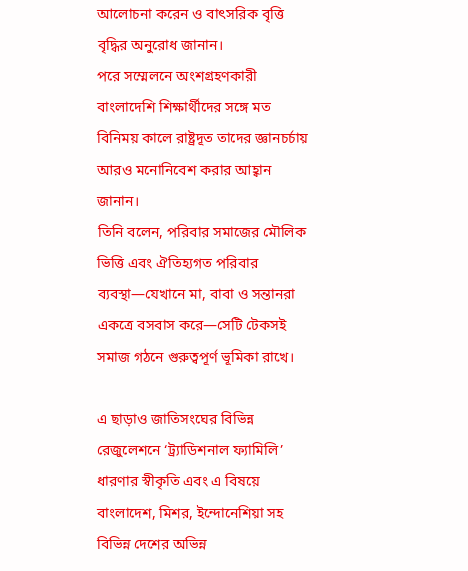আলোচনা করেন ও বাৎসরিক বৃত্তি বৃদ্ধির অনুরোধ জানান।
পরে সম্মেলনে অংশগ্রহণকারী বাংলাদেশি শিক্ষার্থীদের সঙ্গে মত বিনিময় কালে রাষ্ট্রদূত তাদের জ্ঞানচর্চায় আরও মনোনিবেশ করার আহ্বান জানান।
তিনি বলেন, পরিবার সমাজের মৌলিক ভিত্তি এবং ঐতিহ্যগত পরিবার ব্যবস্থা—যেখানে মা, বাবা ও সন্তানরা একত্রে বসবাস করে—সেটি টেকসই সমাজ গঠনে গুরুত্বপূর্ণ ভূমিকা রাখে।

এ ছাড়াও জাতিসংঘের বিভিন্ন রেজুলেশনে ‘ট্র্যাডিশনাল ফ্যামিলি’ ধারণার স্বীকৃতি এবং এ বিষয়ে বাংলাদেশ, মিশর, ইন্দোনেশিয়া সহ বিভিন্ন দেশের অভিন্ন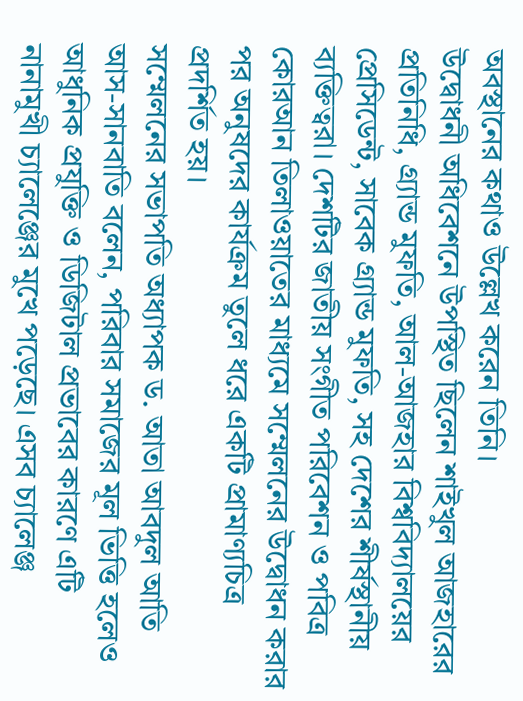অবস্থানের কথাও উল্লেখ করেন তিনি।
উদ্বোধনী অধিবেশনে উপস্থিত ছিলেন শাইখুল আজহারের প্রতিনিধি, গ্র্যান্ড মুফতি, আল-আজহার বিশ্ববিদ্যালয়ের প্রেসিডেন্ট, সাবেক গ্র্যান্ড মুফতি, সহ দেশের শীর্ষস্থানীয় ব্যক্তিত্বরা। দেশটির জাতীয় সংগীত পরিবেশন ও পবিত্র কোরআন তিলাওয়াতের মাধ্যমে সম্মেলনের উদ্বোধন করার পর অনুষদের কার্যক্রম তুলে ধরে একটি প্রামাণ্যচিত্র প্রদর্শিত হয়।
সম্মেলনের সভাপতি অধ্যাপক ড. আতা আবদুল আতি আস-সানবাতি বলেন, পরিবার সমাজের মূল ভিত্তি হলেও আধুনিক প্রযুক্তি ও ডিজিটাল প্রভাবের কারণে এটি নানামুখী চ্যালেঞ্জের মুখে পড়েছে। এসব চ্যালেঞ্জ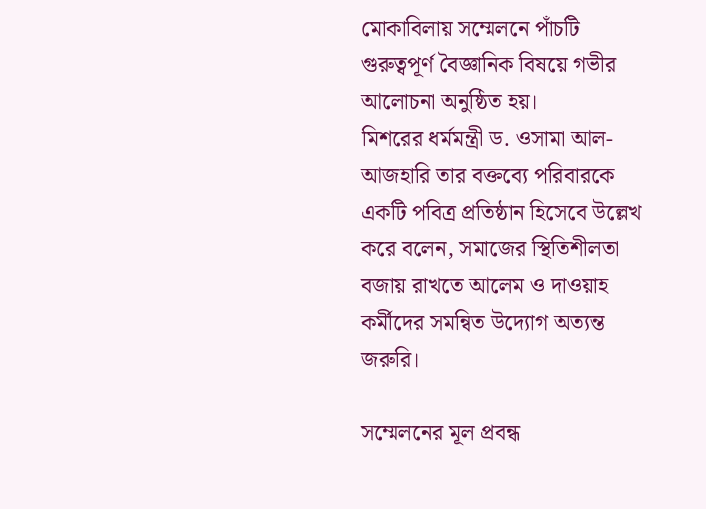মোকাবিলায় সম্মেলনে পাঁচটি গুরুত্বপূর্ণ বৈজ্ঞানিক বিষয়ে গভীর আলোচনা অনুষ্ঠিত হয়।
মিশরের ধর্মমন্ত্রী ড. ওসামা আল-আজহারি তার বক্তব্যে পরিবারকে একটি পবিত্র প্রতিষ্ঠান হিসেবে উল্লেখ করে বলেন, সমাজের স্থিতিশীলতা বজায় রাখতে আলেম ও দাওয়াহ কর্মীদের সমন্বিত উদ্যোগ অত্যন্ত জরুরি।

সম্মেলনের মূল প্রবন্ধ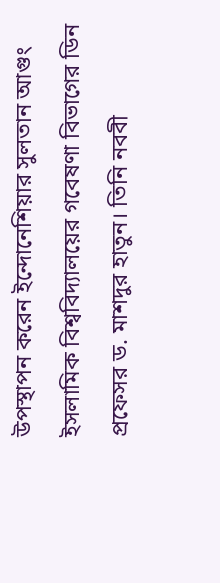উপস্থাপন করেন ইন্দোনেশিয়ার সুলতান আগুং ইসলামিক বিশ্ববিদ্যালয়ের গবেষণা বিভাগের ডিন প্রফেসর ড. মাশদুর হাতুন। তিনি নববী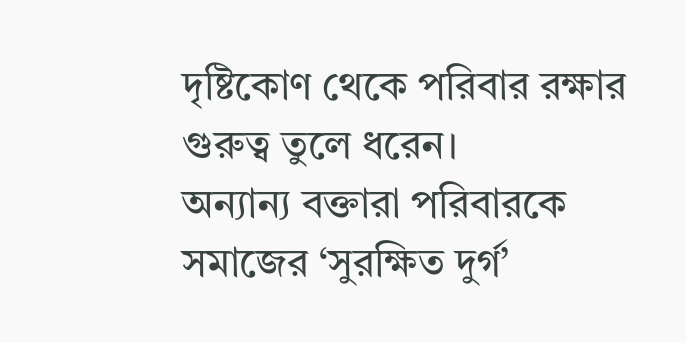দৃষ্টিকোণ থেকে পরিবার রক্ষার গুরুত্ব তুলে ধরেন।
অন্যান্য বক্তারা পরিবারকে সমাজের ‘সুরক্ষিত দুর্গ’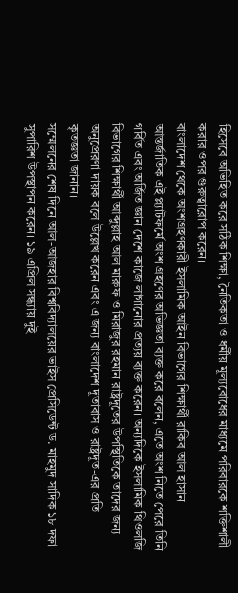হিসেবে অভিহিত করে সঠিক শিক্ষা, নৈতিকতা ও ধর্মীয় মূল্যবোধের মাধ্যমে পরিবারকে শক্তিশালী করার ওপর গুরুত্বারোপ করেন।
বাংলাদেশ থেকে অংশগ্রহণকারী ইসলামিক আইন বিভাগের শিক্ষার্থী রাকিব আল হাসান আন্তর্জাতিক এই প্ল্যাটফর্মে অংশ গ্রহণের অভিজ্ঞতা ব্যক্ত করে বলেন, এতে অংশ নিতে পেরে তিনি গর্বিত এবং অর্জিত জ্ঞান দেশে কাজে লাগানোর প্রত্যয় ব্যক্ত করেন। অন্যদিকে ইসলামিক থিওলজি বিভাগের শিক্ষার্থী আব্দুল্লাহ আল মারুফ ও মিরাজুর রহমান রাষ্ট্রদূতের উপস্থিতিকে তাদের জন্য অনুপ্রেরণা দায়ক বলে উল্লেখ করেন এবং এ জন্য বাংলাদেশ দূতাবাস ও রাষ্ট্রদূত-এর প্রতি কৃতজ্ঞতা জানান।
সম্মেলনের শেষ দিনে আল-আজহার বিশ্ববিদ্যালয়ের ভাইস প্রেসিডেন্ট ড. মাহমুদ সাদিক ১৮ দফা সুপারিশ উপস্থাপন করেন। ১৯ এপ্রিল সন্ধ্যায় দুই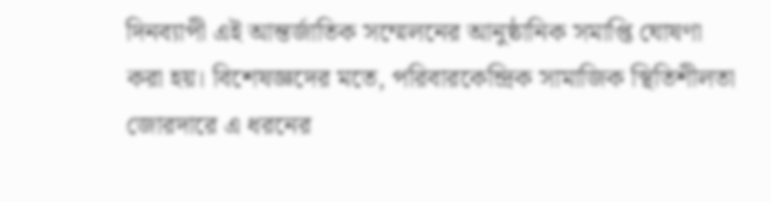দিনব্যাপী এই আন্তর্জাতিক সম্মেলনের আনুষ্ঠানিক সমাপ্তি ঘোষণা করা হয়। বিশেষজ্ঞদের মতে, পরিবারকেন্দ্রিক সামাজিক স্থিতিশীলতা জোরদারে এ ধরনের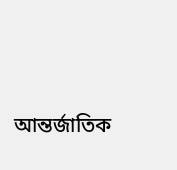আন্তর্জাতিক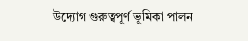উদ্যোগ গুরুত্বপূর্ণ ভূমিকা পালন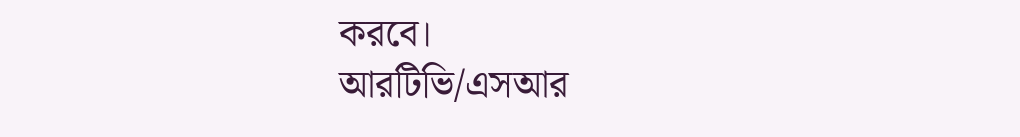করবে।
আরটিভি/এসআর